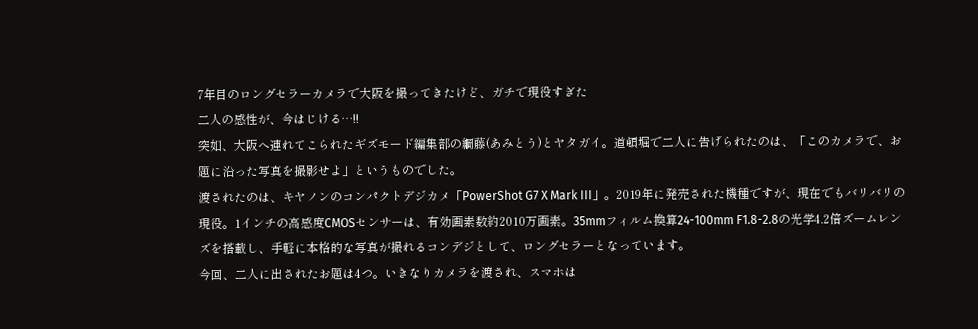7年目のロングセラーカメラで大阪を撮ってきたけど、ガチで現役すぎた
二人の感性が、今はじける…!!
突如、大阪へ連れてこられたギズモード編集部の綱藤(あみとう)とヤタガイ。道頓堀で二人に告げられたのは、「このカメラで、お題に沿った写真を撮影せよ」というものでした。
渡されたのは、キヤノンのコンパクトデジカメ「PowerShot G7 X Mark III」。2019年に発売された機種ですが、現在でもバリバリの現役。1インチの高感度CMOSセンサーは、有効画素数約2010万画素。35mmフィルム換算24-100mm F1.8-2.8の光学4.2倍ズームレンズを搭載し、手軽に本格的な写真が撮れるコンデジとして、ロングセラーとなっています。
今回、二人に出されたお題は4つ。いきなりカメラを渡され、スマホは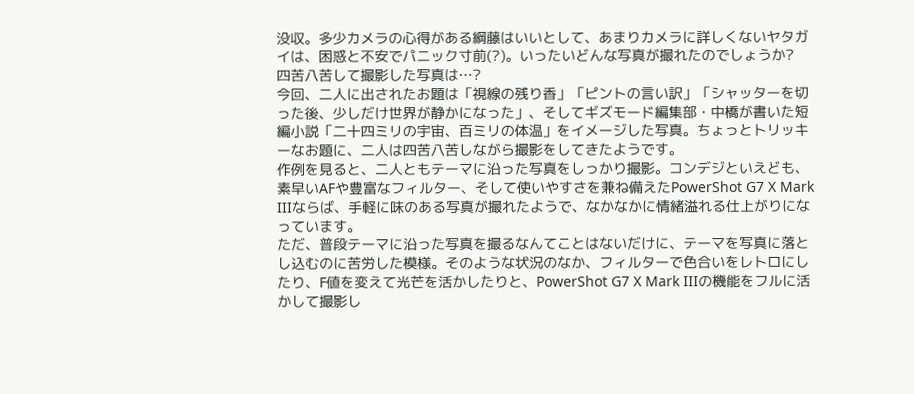没収。多少カメラの心得がある綱藤はいいとして、あまりカメラに詳しくないヤタガイは、困惑と不安でパニック寸前(?)。いったいどんな写真が撮れたのでしょうか?
四苦八苦して撮影した写真は…?
今回、二人に出されたお題は「視線の残り香」「ピントの言い訳」「シャッターを切った後、少しだけ世界が静かになった」、そしてギズモード編集部・中橋が書いた短編小説「二十四ミリの宇宙、百ミリの体温」をイメージした写真。ちょっとトリッキーなお題に、二人は四苦八苦しながら撮影をしてきたようです。
作例を見ると、二人ともテーマに沿った写真をしっかり撮影。コンデジといえども、素早いAFや豊富なフィルター、そして使いやすさを兼ね備えたPowerShot G7 X Mark IIIならば、手軽に味のある写真が撮れたようで、なかなかに情緒溢れる仕上がりになっています。
ただ、普段テーマに沿った写真を撮るなんてことはないだけに、テーマを写真に落とし込むのに苦労した模様。そのような状況のなか、フィルターで色合いをレトロにしたり、F値を変えて光芒を活かしたりと、PowerShot G7 X Mark IIIの機能をフルに活かして撮影し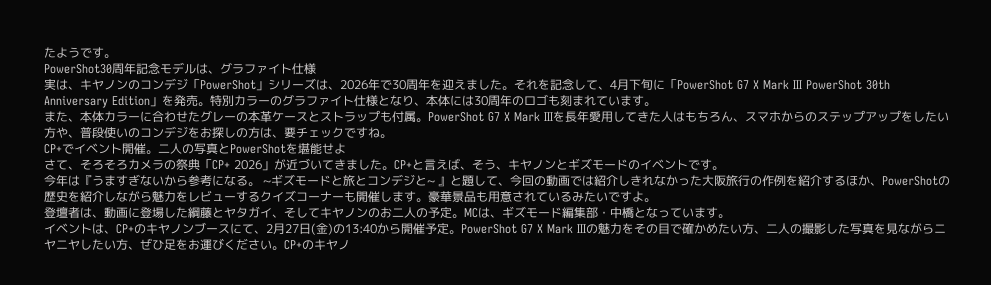たようです。
PowerShot30周年記念モデルは、グラファイト仕様
実は、キヤノンのコンデジ「PowerShot」シリーズは、2026年で30周年を迎えました。それを記念して、4月下旬に「PowerShot G7 X Mark III PowerShot 30th Anniversary Edition」を発売。特別カラーのグラファイト仕様となり、本体には30周年のロゴも刻まれています。
また、本体カラーに合わせたグレーの本革ケースとストラップも付属。PowerShot G7 X Mark IIIを長年愛用してきた人はもちろん、スマホからのステップアップをしたい方や、普段使いのコンデジをお探しの方は、要チェックですね。
CP+でイベント開催。二人の写真とPowerShotを堪能せよ
さて、そろそろカメラの祭典「CP+ 2026」が近づいてきました。CP+と言えば、そう、キヤノンとギズモードのイベントです。
今年は『うますぎないから参考になる。 ~ギズモードと旅とコンデジと~ 』と題して、今回の動画では紹介しきれなかった大阪旅行の作例を紹介するほか、PowerShotの歴史を紹介しながら魅力をレビューするクイズコーナーも開催します。豪華景品も用意されているみたいですよ。
登壇者は、動画に登場した綱藤とヤタガイ、そしてキヤノンのお二人の予定。MCは、ギズモード編集部・中橋となっています。
イベントは、CP+のキヤノンブースにて、2月27日(金)の13:40から開催予定。PowerShot G7 X Mark IIIの魅力をその目で確かめたい方、二人の撮影した写真を見ながらニヤニヤしたい方、ぜひ足をお運びください。CP+のキヤノ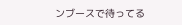ンブースで待ってる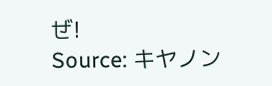ぜ!
Source: キヤノン